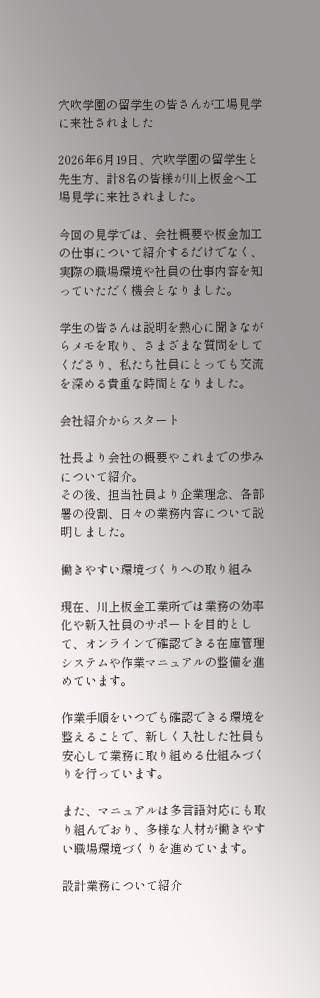穴吹学園の留学生の皆さんが工場見学に来社されました

2026年6月19日、穴吹学園の留学生と先生方、計8名の皆様が川上板金へ工場見学に来社されました。

今回の見学では、会社概要や板金加工の仕事について紹介するだけでなく、実際の職場環境や社員の仕事内容を知っていただく機会となりました。

学生の皆さんは説明を熱心に聞きながらメモを取り、さまざまな質問をしてくださり、私たち社員にとっても交流を深める貴重な時間となりました。

会社紹介からスタート

社長より会社の概要やこれまでの歩みについて紹介。
その後、担当社員より企業理念、各部署の役割、日々の業務内容について説明しました。

働きやすい環境づくりへの取り組み

現在、川上板金工業所では業務の効率化や新入社員のサポートを目的として、オンラインで確認できる在庫管理システムや作業マニュアルの整備を進めています。

作業手順をいつでも確認できる環境を整えることで、新しく入社した社員も安心して業務に取り組める仕組みづくりを行っています。

また、マニュアルは多言語対応にも取り組んでおり、多様な人材が働きやすい職場環境づくりを進めています。

設計業務について紹介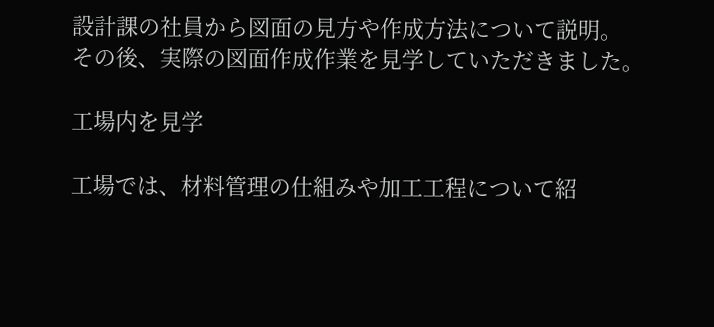設計課の社員から図面の見方や作成方法について説明。
その後、実際の図面作成作業を見学していただきました。

工場内を見学

工場では、材料管理の仕組みや加工工程について紹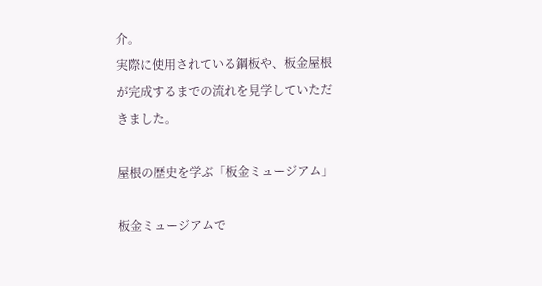介。
実際に使用されている鋼板や、板金屋根が完成するまでの流れを見学していただきました。

屋根の歴史を学ぶ「板金ミュージアム」

板金ミュージアムで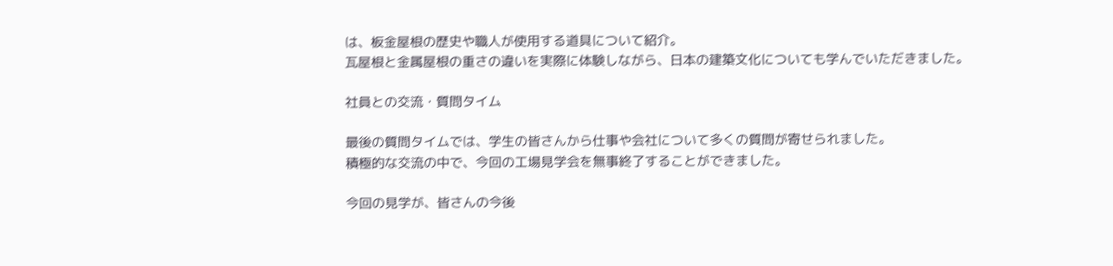は、板金屋根の歴史や職人が使用する道具について紹介。
瓦屋根と金属屋根の重さの違いを実際に体験しながら、日本の建築文化についても学んでいただきました。

社員との交流・質問タイム

最後の質問タイムでは、学生の皆さんから仕事や会社について多くの質問が寄せられました。
積極的な交流の中で、今回の工場見学会を無事終了することができました。

今回の見学が、皆さんの今後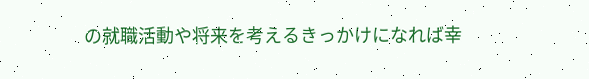の就職活動や将来を考えるきっかけになれば幸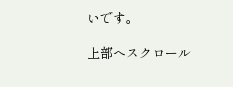いです。

上部へスクロール